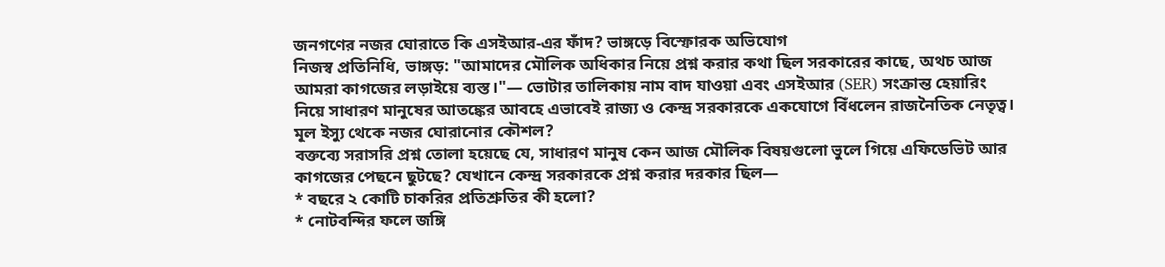জনগণের নজর ঘোরাতে কি এসইআর-এর ফাঁদ? ভাঙ্গড়ে বিস্ফোরক অভিযোগ
নিজস্ব প্রতিনিধি, ভাঙ্গড়: "আমাদের মৌলিক অধিকার নিয়ে প্রশ্ন করার কথা ছিল সরকারের কাছে, অথচ আজ আমরা কাগজের লড়াইয়ে ব্যস্ত।"— ভোটার তালিকায় নাম বাদ যাওয়া এবং এসইআর (SER) সংক্রান্ত হেয়ারিং নিয়ে সাধারণ মানুষের আতঙ্কের আবহে এভাবেই রাজ্য ও কেন্দ্র সরকারকে একযোগে বিঁধলেন রাজনৈতিক নেতৃত্ব। মূল ইস্যু থেকে নজর ঘোরানোর কৌশল?
বক্তব্যে সরাসরি প্রশ্ন তোলা হয়েছে যে, সাধারণ মানুষ কেন আজ মৌলিক বিষয়গুলো ভুলে গিয়ে এফিডেভিট আর কাগজের পেছনে ছুটছে? যেখানে কেন্দ্র সরকারকে প্রশ্ন করার দরকার ছিল—
* বছরে ২ কোটি চাকরির প্রতিশ্রুতির কী হলো?
* নোটবন্দির ফলে জঙ্গি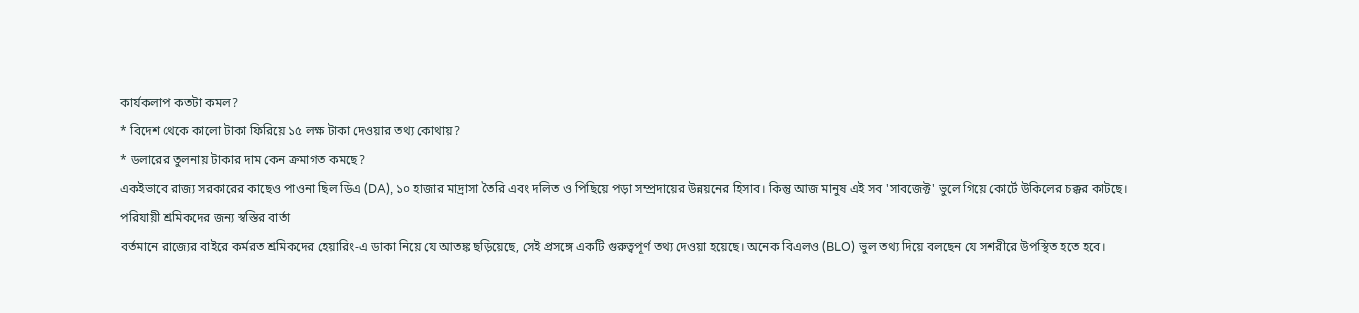কার্যকলাপ কতটা কমল?
* বিদেশ থেকে কালো টাকা ফিরিয়ে ১৫ লক্ষ টাকা দেওয়ার তথ্য কোথায়?
* ডলারের তুলনায় টাকার দাম কেন ক্রমাগত কমছে?
একইভাবে রাজ্য সরকারের কাছেও পাওনা ছিল ডিএ (DA), ১০ হাজার মাদ্রাসা তৈরি এবং দলিত ও পিছিয়ে পড়া সম্প্রদায়ের উন্নয়নের হিসাব। কিন্তু আজ মানুষ এই সব 'সাবজেক্ট' ভুলে গিয়ে কোর্টে উকিলের চক্কর কাটছে।
পরিযায়ী শ্রমিকদের জন্য স্বস্তির বার্তা
বর্তমানে রাজ্যের বাইরে কর্মরত শ্রমিকদের হেয়ারিং-এ ডাকা নিয়ে যে আতঙ্ক ছড়িয়েছে, সেই প্রসঙ্গে একটি গুরুত্বপূর্ণ তথ্য দেওয়া হয়েছে। অনেক বিএলও (BLO) ভুল তথ্য দিয়ে বলছেন যে সশরীরে উপস্থিত হতে হবে।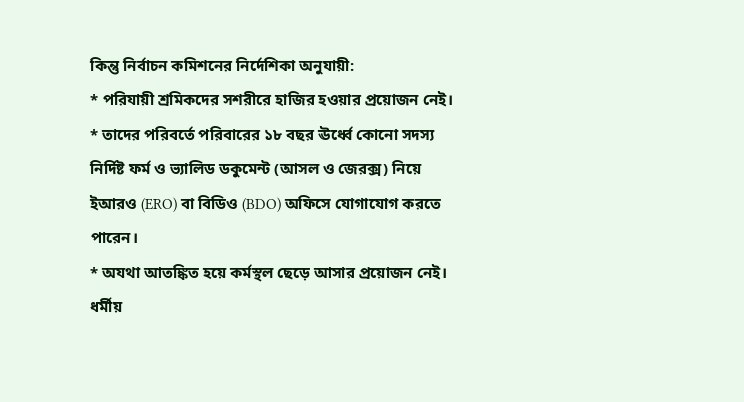কিন্তু নির্বাচন কমিশনের নির্দেশিকা অনুযায়ী:
* পরিযায়ী শ্রমিকদের সশরীরে হাজির হওয়ার প্রয়োজন নেই।
* তাদের পরিবর্তে পরিবারের ১৮ বছর ঊর্ধ্বে কোনো সদস্য নির্দিষ্ট ফর্ম ও ভ্যালিড ডকুমেন্ট (আসল ও জেরক্স) নিয়ে ইআরও (ERO) বা বিডিও (BDO) অফিসে যোগাযোগ করতে পারেন।
* অযথা আতঙ্কিত হয়ে কর্মস্থল ছেড়ে আসার প্রয়োজন নেই।
ধর্মীয়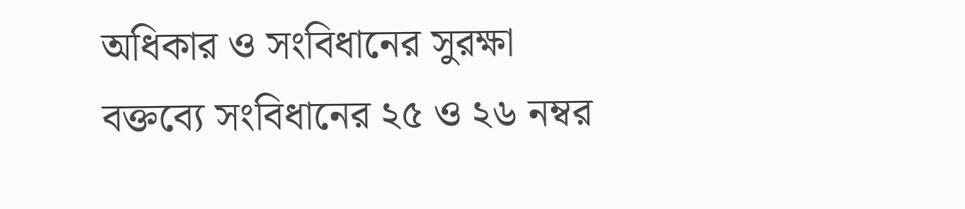অধিকার ও সংবিধানের সুরক্ষা
বক্তব্যে সংবিধানের ২৫ ও ২৬ নম্বর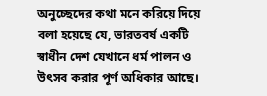অনুচ্ছেদের কথা মনে করিয়ে দিয়ে বলা হয়েছে যে, ভারতবর্ষ একটি স্বাধীন দেশ যেখানে ধর্ম পালন ও উৎসব করার পূর্ণ অধিকার আছে।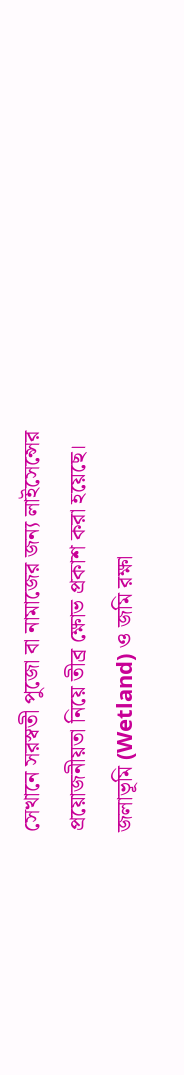সেখানে সরস্বতী পুজো বা নামাজের জন্য লাইসেন্সের প্রয়োজনীয়তা নিয়ে তীব্র ক্ষোভ প্রকাশ করা হয়েছে।
জলাভূমি (Wetland) ও জমি রক্ষা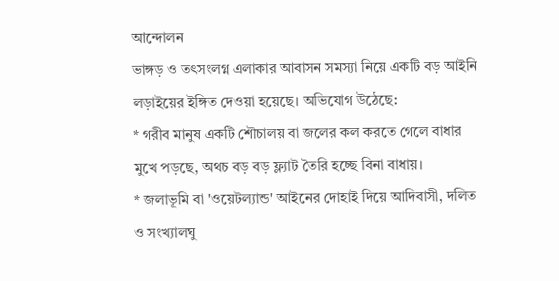আন্দোলন
ভাঙ্গড় ও তৎসংলগ্ন এলাকার আবাসন সমস্যা নিয়ে একটি বড় আইনি লড়াইয়ের ইঙ্গিত দেওয়া হয়েছে। অভিযোগ উঠেছে:
* গরীব মানুষ একটি শৌচালয় বা জলের কল করতে গেলে বাধার মুখে পড়ছে, অথচ বড় বড় ফ্ল্যাট তৈরি হচ্ছে বিনা বাধায়।
* জলাভূমি বা 'ওয়েটল্যান্ড' আইনের দোহাই দিয়ে আদিবাসী, দলিত ও সংখ্যালঘু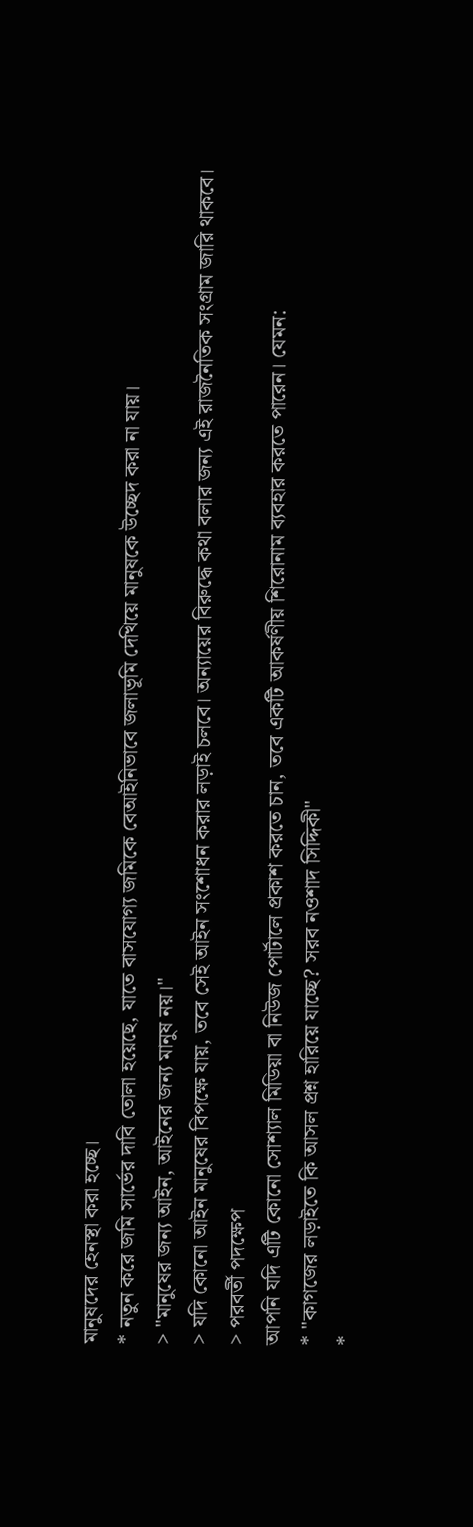মানুষদের হেনস্থা করা হচ্ছে।
* নতুন করে জমি সার্ভের দাবি তোলা হয়েছে, যাতে বাসযোগ্য জমিকে বেআইনিভাবে জলাভূমি দেখিয়ে মানুষকে উচ্ছেদ করা না যায়।
> "মানুষের জন্য আইন, আইনের জন্য মানুষ নয়।"
> যদি কোনো আইন মানুষের বিপক্ষে যায়, তবে সেই আইন সংশোধন করার লড়াই চলবে। অন্যায়ের বিরুদ্ধে কথা বলার জন্য এই রাজনৈতিক সংগ্রাম জারি থাকবে।
> পরবর্তী পদক্ষেপ
আপনি যদি এটি কোনো সোশ্যাল মিডিয়া বা নিউজ পোর্টালে প্রকাশ করতে চান, তবে একটি আকর্ষণীয় শিরোনাম ব্যবহার করতে পারেন। যেমন:
* "কাগজের লড়াইতে কি আসল প্রশ্ন হারিয়ে যাচ্ছে? সরব নওশাদ সিদ্দিকী"
*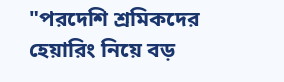"পরদেশি শ্রমিকদের হেয়ারিং নিয়ে বড়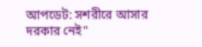আপডেট: সশরীরে আসার দরকার নেই"